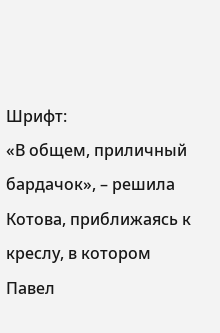Шрифт:
«В общем, приличный бардачок», – решила Котова, приближаясь к креслу, в котором Павел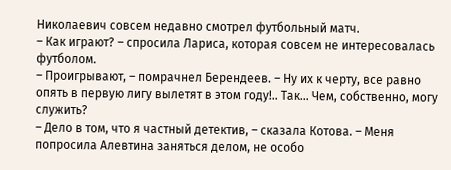Николаевич совсем недавно смотрел футбольный матч.
– Как играют? – спросила Лариса, которая совсем не интересовалась футболом.
– Проигрывают, – помрачнел Берендеев. – Ну их к черту, все равно опять в первую лигу вылетят в этом году!.. Так… Чем, собственно, могу служить?
– Дело в том, что я частный детектив, – сказала Котова. – Меня попросила Алевтина заняться делом, не особо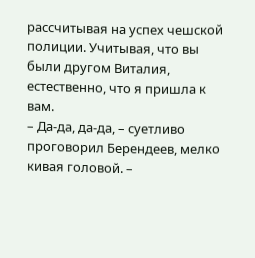рассчитывая на успех чешской полиции. Учитывая, что вы были другом Виталия, естественно, что я пришла к вам.
– Да-да, да-да, – суетливо проговорил Берендеев, мелко кивая головой. –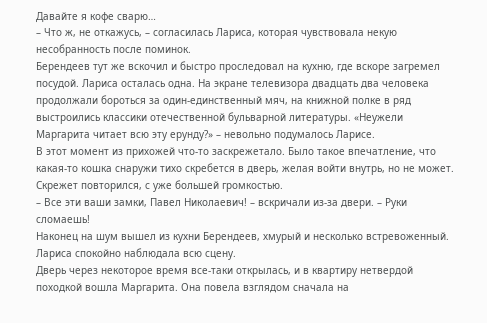Давайте я кофе сварю…
– Что ж, не откажусь, – согласилась Лариса, которая чувствовала некую несобранность после поминок.
Берендеев тут же вскочил и быстро проследовал на кухню, где вскоре загремел посудой. Лариса осталась одна. На экране телевизора двадцать два человека продолжали бороться за один-единственный мяч, на книжной полке в ряд выстроились классики отечественной бульварной литературы. «Неужели Маргарита читает всю эту ерунду?» – невольно подумалось Ларисе.
В этот момент из прихожей что-то заскрежетало. Было такое впечатление, что какая-то кошка снаружи тихо скребется в дверь, желая войти внутрь, но не может.
Скрежет повторился, с уже большей громкостью.
– Все эти ваши замки, Павел Николаевич! – вскричали из-за двери. – Руки сломаешь!
Наконец на шум вышел из кухни Берендеев, хмурый и несколько встревоженный. Лариса спокойно наблюдала всю сцену.
Дверь через некоторое время все-таки открылась, и в квартиру нетвердой походкой вошла Маргарита. Она повела взглядом сначала на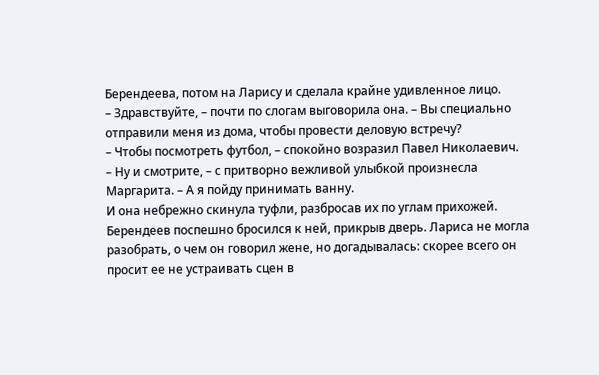Берендеева, потом на Ларису и сделала крайне удивленное лицо.
– Здравствуйте, – почти по слогам выговорила она. – Вы специально отправили меня из дома, чтобы провести деловую встречу?
– Чтобы посмотреть футбол, – спокойно возразил Павел Николаевич.
– Ну и смотрите, – с притворно вежливой улыбкой произнесла Маргарита. – А я пойду принимать ванну.
И она небрежно скинула туфли, разбросав их по углам прихожей. Берендеев поспешно бросился к ней, прикрыв дверь. Лариса не могла разобрать, о чем он говорил жене, но догадывалась: скорее всего он просит ее не устраивать сцен в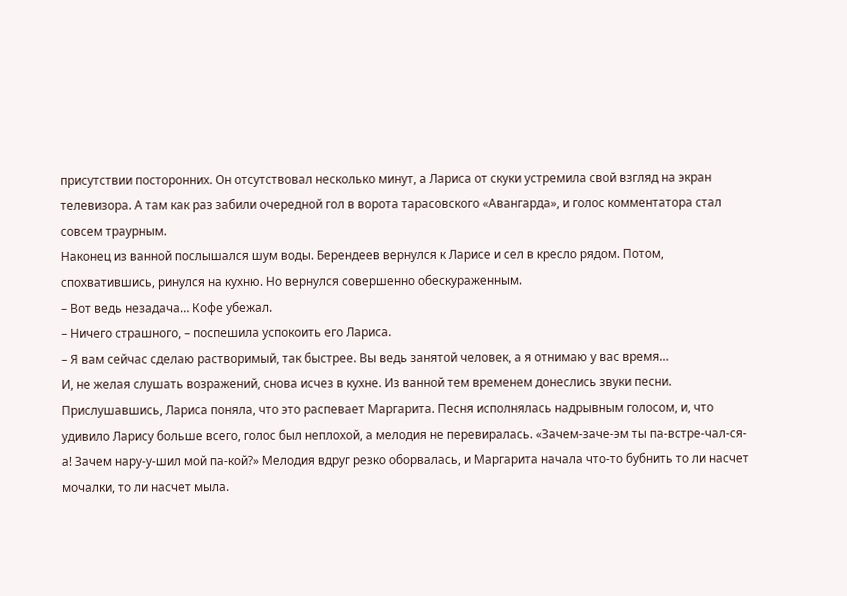присутствии посторонних. Он отсутствовал несколько минут, а Лариса от скуки устремила свой взгляд на экран телевизора. А там как раз забили очередной гол в ворота тарасовского «Авангарда», и голос комментатора стал совсем траурным.
Наконец из ванной послышался шум воды. Берендеев вернулся к Ларисе и сел в кресло рядом. Потом, спохватившись, ринулся на кухню. Но вернулся совершенно обескураженным.
– Вот ведь незадача… Кофе убежал.
– Ничего страшного, – поспешила успокоить его Лариса.
– Я вам сейчас сделаю растворимый, так быстрее. Вы ведь занятой человек, а я отнимаю у вас время…
И, не желая слушать возражений, снова исчез в кухне. Из ванной тем временем донеслись звуки песни. Прислушавшись, Лариса поняла, что это распевает Маргарита. Песня исполнялась надрывным голосом, и, что удивило Ларису больше всего, голос был неплохой, а мелодия не перевиралась. «Зачем-заче-эм ты па-встре-чал-ся-а! Зачем нару-у-шил мой па-кой?» Мелодия вдруг резко оборвалась, и Маргарита начала что-то бубнить то ли насчет мочалки, то ли насчет мыла.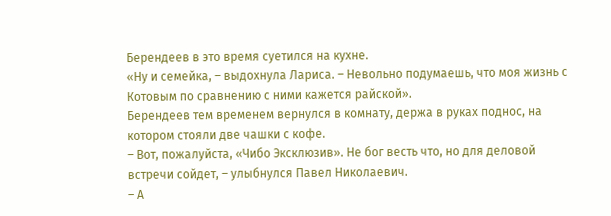Берендеев в это время суетился на кухне.
«Ну и семейка, – выдохнула Лариса. – Невольно подумаешь, что моя жизнь с Котовым по сравнению с ними кажется райской».
Берендеев тем временем вернулся в комнату, держа в руках поднос, на котором стояли две чашки с кофе.
– Вот, пожалуйста, «Чибо Эксклюзив». Не бог весть что, но для деловой встречи сойдет, – улыбнулся Павел Николаевич.
– А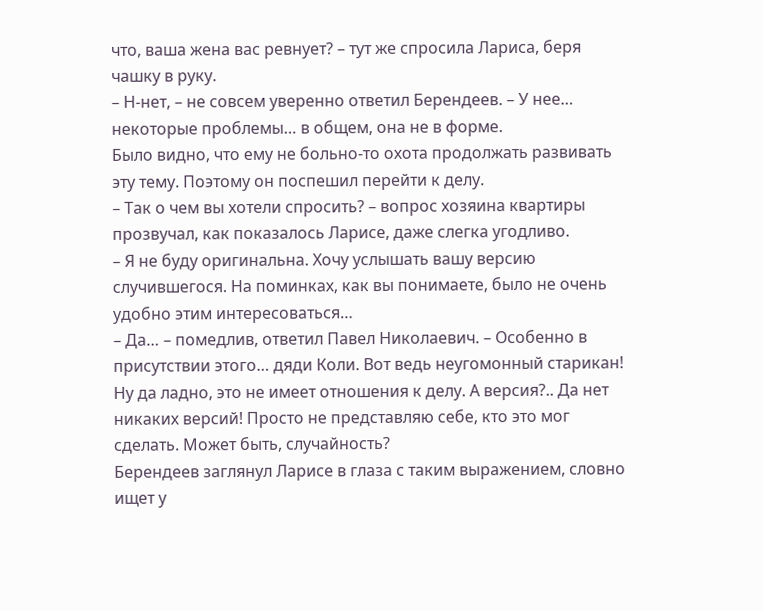что, ваша жена вас ревнует? – тут же спросила Лариса, беря чашку в руку.
– Н-нет, – не совсем уверенно ответил Берендеев. – У нее… некоторые проблемы… в общем, она не в форме.
Было видно, что ему не больно-то охота продолжать развивать эту тему. Поэтому он поспешил перейти к делу.
– Так о чем вы хотели спросить? – вопрос хозяина квартиры прозвучал, как показалось Ларисе, даже слегка угодливо.
– Я не буду оригинальна. Хочу услышать вашу версию случившегося. На поминках, как вы понимаете, было не очень удобно этим интересоваться…
– Да… – помедлив, ответил Павел Николаевич. – Особенно в присутствии этого… дяди Коли. Вот ведь неугомонный старикан! Ну да ладно, это не имеет отношения к делу. А версия?.. Да нет никаких версий! Просто не представляю себе, кто это мог сделать. Может быть, случайность?
Берендеев заглянул Ларисе в глаза с таким выражением, словно ищет у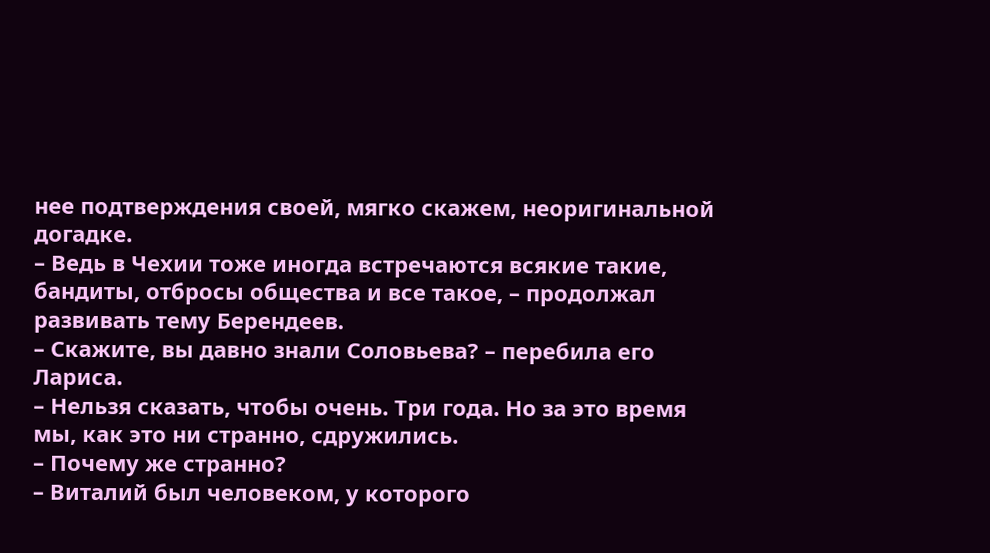нее подтверждения своей, мягко скажем, неоригинальной догадке.
– Ведь в Чехии тоже иногда встречаются всякие такие, бандиты, отбросы общества и все такое, – продолжал развивать тему Берендеев.
– Скажите, вы давно знали Соловьева? – перебила его Лариса.
– Нельзя сказать, чтобы очень. Три года. Но за это время мы, как это ни странно, сдружились.
– Почему же странно?
– Виталий был человеком, у которого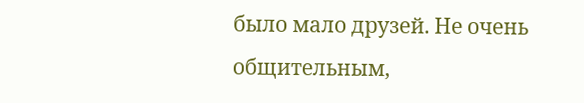было мало друзей. Не очень общительным,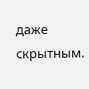даже скрытным.